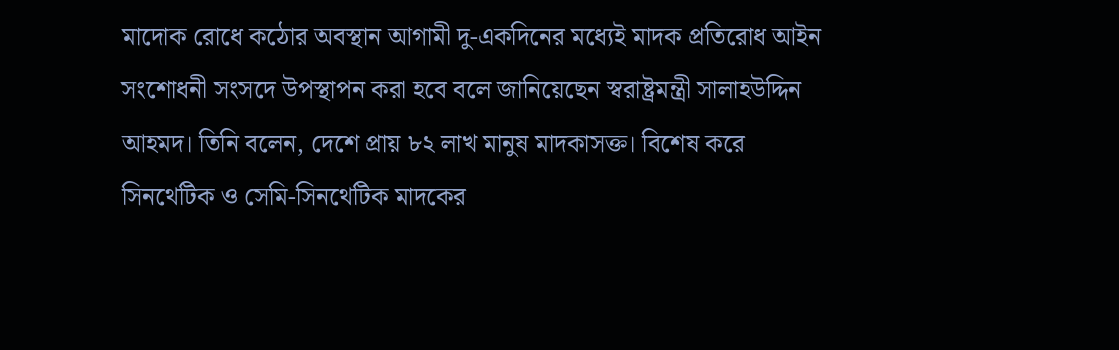মাদোক রোধে কঠোর অবস্থান আগামী দু-একদিনের মধ্যেই মাদক প্রতিরোধ আইন সংশোধনী সংসদে উপস্থাপন করা হবে বলে জানিয়েছেন স্বরাষ্ট্রমন্ত্রী সালাহউদ্দিন আহমদ। তিনি বলেন, দেশে প্রায় ৮২ লাখ মানুষ মাদকাসক্ত। বিশেষ করে সিনথেটিক ও সেমি-সিনথেটিক মাদকের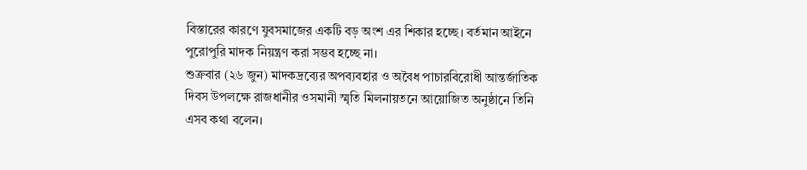বিস্তারের কারণে যুবসমাজের একটি বড় অংশ এর শিকার হচ্ছে। বর্তমান আইনে পুরোপুরি মাদক নিয়ন্ত্রণ করা সম্ভব হচ্ছে না।
শুক্রবার (২৬ জুন) মাদকদ্রব্যের অপব্যবহার ও অবৈধ পাচারবিরোধী আন্তর্জাতিক দিবস উপলক্ষে রাজধানীর ওসমানী স্মৃতি মিলনায়তনে আয়োজিত অনুষ্ঠানে তিনি এসব কথা বলেন।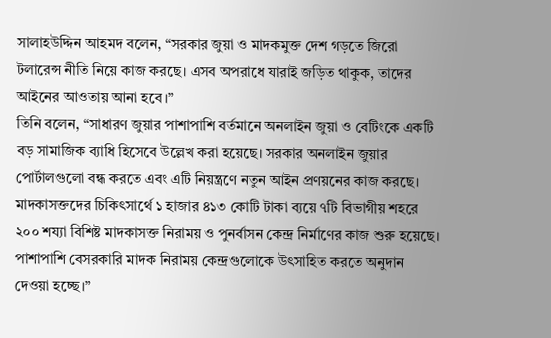সালাহউদ্দিন আহমদ বলেন, “সরকার জুয়া ও মাদকমুক্ত দেশ গড়তে জিরো টলারেন্স নীতি নিয়ে কাজ করছে। এসব অপরাধে যারাই জড়িত থাকুক, তাদের আইনের আওতায় আনা হবে।”
তিনি বলেন, “সাধারণ জুয়ার পাশাপাশি বর্তমানে অনলাইন জুয়া ও বেটিংকে একটি বড় সামাজিক ব্যাধি হিসেবে উল্লেখ করা হয়েছে। সরকার অনলাইন জুয়ার পোর্টালগুলো বন্ধ করতে এবং এটি নিয়ন্ত্রণে নতুন আইন প্রণয়নের কাজ করছে। মাদকাসক্তদের চিকিৎসার্থে ১ হাজার ৪১৩ কোটি টাকা ব্যয়ে ৭টি বিভাগীয় শহরে ২০০ শয্যা বিশিষ্ট মাদকাসক্ত নিরাময় ও পুনর্বাসন কেন্দ্র নির্মাণের কাজ শুরু হয়েছে। পাশাপাশি বেসরকারি মাদক নিরাময় কেন্দ্রগুলোকে উৎসাহিত করতে অনুদান দেওয়া হচ্ছে।”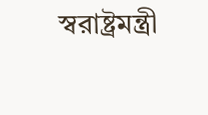স্বরাষ্ট্রমন্ত্রী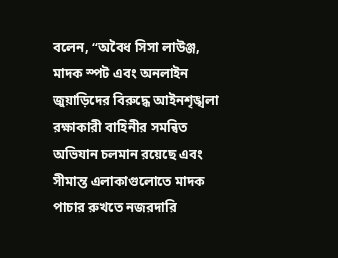বলেন, “অবৈধ সিসা লাউঞ্জ, মাদক স্পট এবং অনলাইন জুয়াড়িদের বিরুদ্ধে আইনশৃঙ্খলা রক্ষাকারী বাহিনীর সমন্বিত অভিযান চলমান রয়েছে এবং সীমান্ত এলাকাগুলোতে মাদক পাচার রুখতে নজরদারি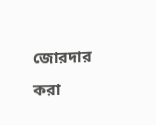জোরদার করা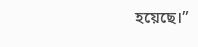হয়েছে।”